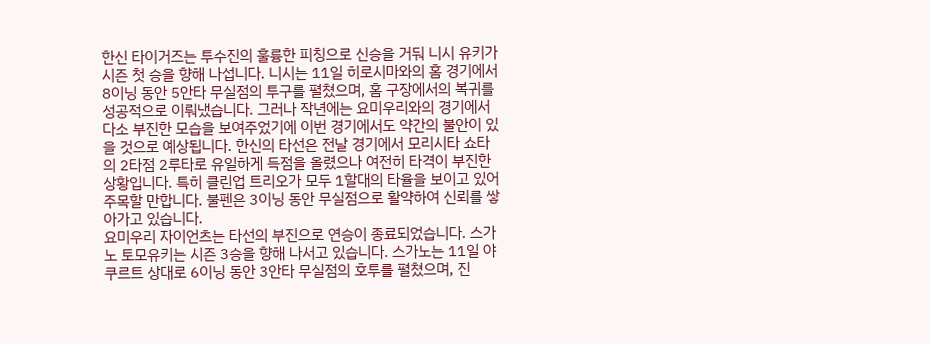한신 타이거즈는 투수진의 훌륭한 피칭으로 신승을 거둬 니시 유키가 시즌 첫 승을 향해 나섭니다. 니시는 11일 히로시마와의 홈 경기에서 8이닝 동안 5안타 무실점의 투구를 펼쳤으며, 홈 구장에서의 복귀를 성공적으로 이뤄냈습니다. 그러나 작년에는 요미우리와의 경기에서 다소 부진한 모습을 보여주었기에 이번 경기에서도 약간의 불안이 있을 것으로 예상됩니다. 한신의 타선은 전날 경기에서 모리시타 쇼타의 2타점 2루타로 유일하게 득점을 올렸으나 여전히 타격이 부진한 상황입니다. 특히 클린업 트리오가 모두 1할대의 타율을 보이고 있어 주목할 만합니다. 불펜은 3이닝 동안 무실점으로 활약하여 신뢰를 쌓아가고 있습니다.
요미우리 자이언츠는 타선의 부진으로 연승이 종료되었습니다. 스가노 토모유키는 시즌 3승을 향해 나서고 있습니다. 스가노는 11일 야쿠르트 상대로 6이닝 동안 3안타 무실점의 호투를 펼쳤으며, 진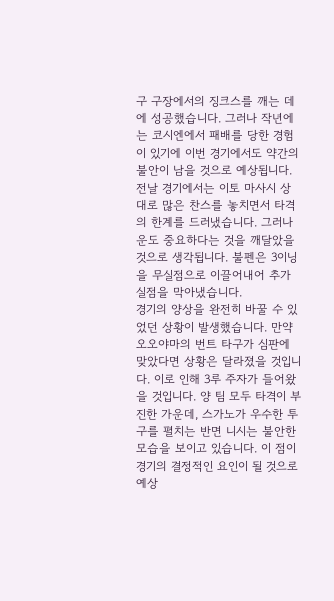구 구장에서의 징크스를 깨는 데에 성공했습니다. 그러나 작년에는 코시엔에서 패배를 당한 경험이 있기에 이번 경기에서도 약간의 불안이 남을 것으로 예상됩니다. 전날 경기에서는 이토 마사시 상대로 많은 찬스를 놓치면서 타격의 한계를 드러냈습니다. 그러나 운도 중요하다는 것을 깨달았을 것으로 생각됩니다. 불펜은 3이닝을 무실점으로 이끌어내어 추가 실점을 막아냈습니다.
경기의 양상을 완전히 바꿀 수 있었던 상황이 발생했습니다. 만약 오오야마의 번트 타구가 심판에 맞았다면 상황은 달라졌을 것입니다. 이로 인해 3루 주자가 들어왔을 것입니다. 양 팀 모두 타격이 부진한 가운데, 스가노가 우수한 투구를 펼치는 반면 니시는 불안한 모습을 보이고 있습니다. 이 점이 경기의 결정적인 요인이 될 것으로 예상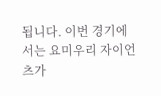됩니다. 이번 경기에서는 요미우리 자이언츠가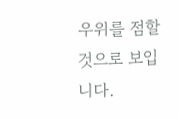우위를 점할 것으로 보입니다.